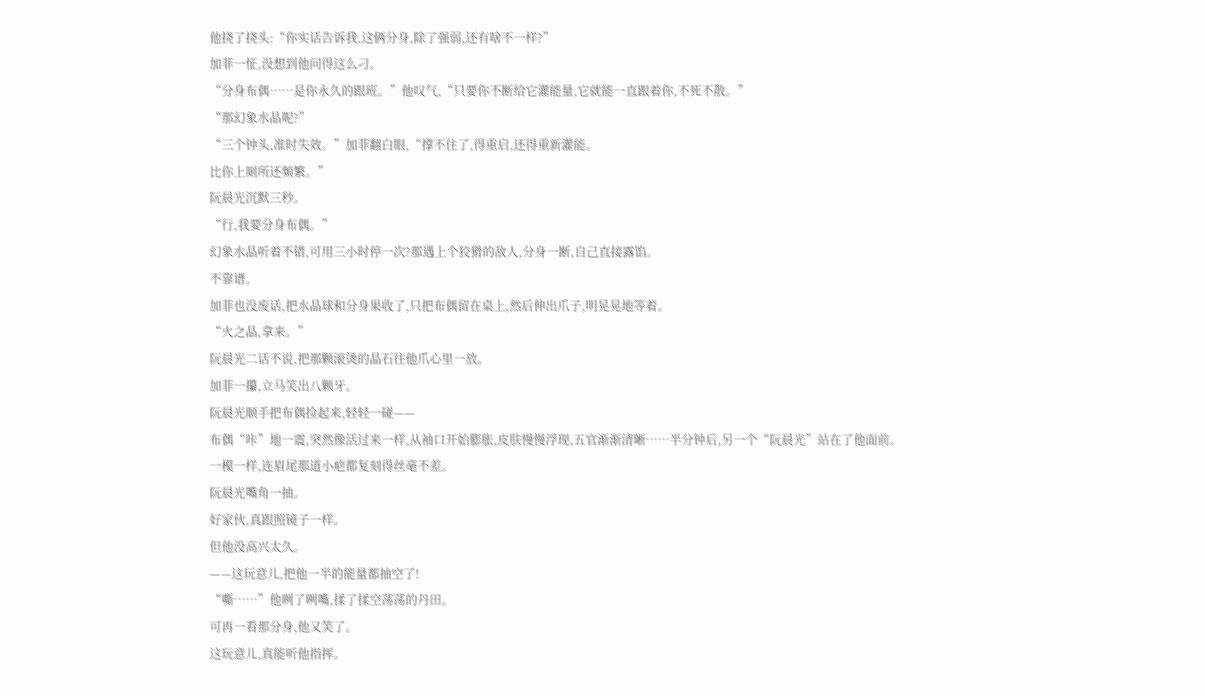他挠了挠头:“你实话告诉我,这俩分身,除了强弱,还有啥不一样?”
加菲一怔,没想到他问得这么刁。
“分身布偶……是你永久的跟班。”他叹气,“只要你不断给它灌能量,它就能一直跟着你,不死不散。”
“那幻象水晶呢?”
“三个钟头,准时失效。”加菲翻白眼,“撑不住了,得重启,还得重新灌能。
比你上厕所还频繁。”
阮晨光沉默三秒。
“行,我要分身布偶。”
幻象水晶听着不错,可用三小时停一次?那遇上个狡猾的敌人,分身一断,自己直接露馅。
不靠谱。
加菲也没废话,把水晶球和分身果收了,只把布偶留在桌上,然后伸出爪子,明晃晃地等着。
“火之晶,拿来。”
阮晨光二话不说,把那颗滚烫的晶石往他爪心里一放。
加菲一攥,立马笑出八颗牙。
阮晨光顺手把布偶捡起来,轻轻一碰——
布偶“咔”地一震,突然像活过来一样,从袖口开始膨胀,皮肤慢慢浮现,五官渐渐清晰……半分钟后,另一个“阮晨光”站在了他面前。
一模一样,连眉尾那道小疤都复刻得丝毫不差。
阮晨光嘴角一抽。
好家伙,真跟照镜子一样。
但他没高兴太久。
——这玩意儿,把他一半的能量都抽空了!
“嘶……”他咧了咧嘴,揉了揉空荡荡的丹田。
可再一看那分身,他又笑了。
这玩意儿,真能听他指挥。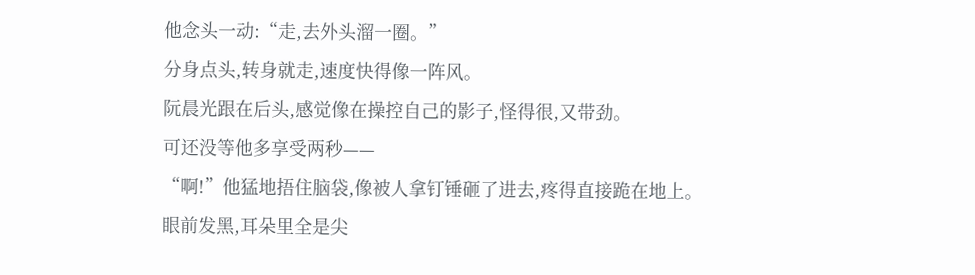他念头一动:“走,去外头溜一圈。”
分身点头,转身就走,速度快得像一阵风。
阮晨光跟在后头,感觉像在操控自己的影子,怪得很,又带劲。
可还没等他多享受两秒——
“啊!”他猛地捂住脑袋,像被人拿钉锤砸了进去,疼得直接跪在地上。
眼前发黑,耳朵里全是尖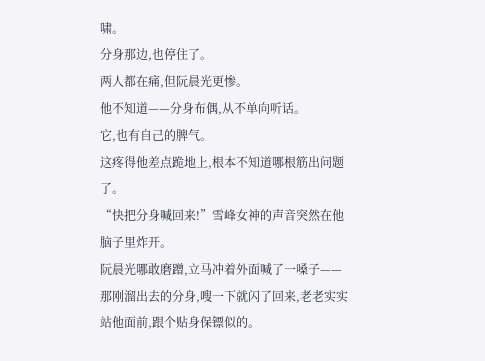啸。
分身那边,也停住了。
两人都在痛,但阮晨光更惨。
他不知道——分身布偶,从不单向听话。
它,也有自己的脾气。
这疼得他差点跪地上,根本不知道哪根筋出问题了。
“快把分身喊回来!”雪峰女神的声音突然在他脑子里炸开。
阮晨光哪敢磨蹭,立马冲着外面喊了一嗓子——那刚溜出去的分身,嗖一下就闪了回来,老老实实站他面前,跟个贴身保镖似的。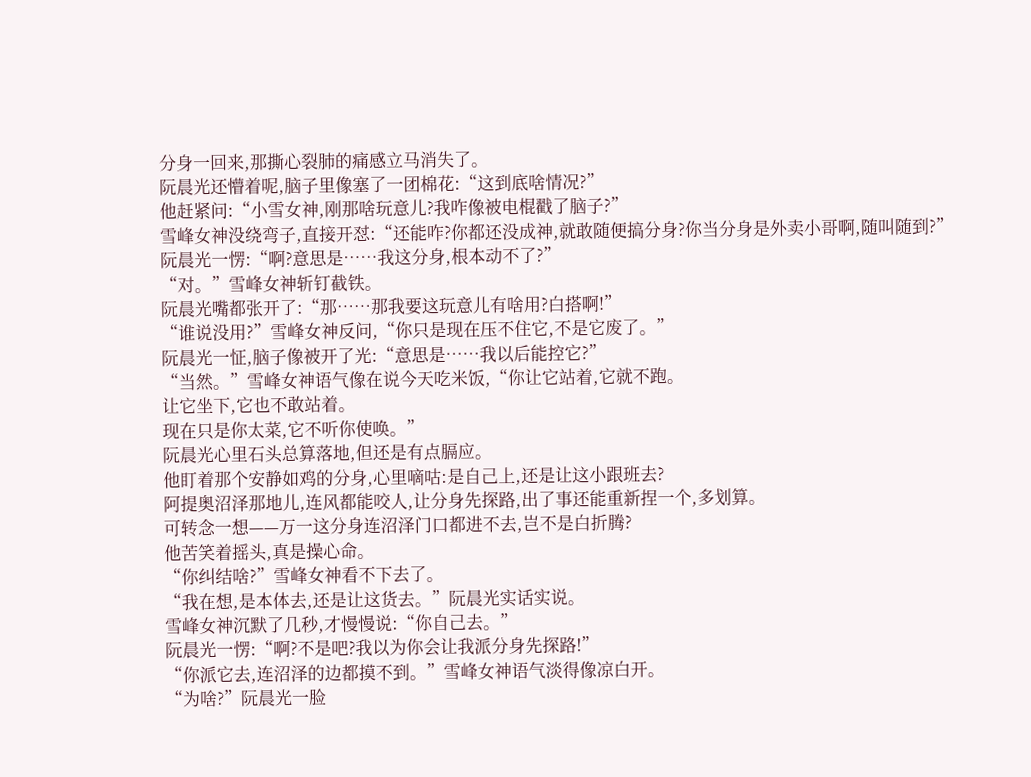分身一回来,那撕心裂肺的痛感立马消失了。
阮晨光还懵着呢,脑子里像塞了一团棉花:“这到底啥情况?”
他赶紧问:“小雪女神,刚那啥玩意儿?我咋像被电棍戳了脑子?”
雪峰女神没绕弯子,直接开怼:“还能咋?你都还没成神,就敢随便搞分身?你当分身是外卖小哥啊,随叫随到?”
阮晨光一愣:“啊?意思是……我这分身,根本动不了?”
“对。”雪峰女神斩钉截铁。
阮晨光嘴都张开了:“那……那我要这玩意儿有啥用?白搭啊!”
“谁说没用?”雪峰女神反问,“你只是现在压不住它,不是它废了。”
阮晨光一怔,脑子像被开了光:“意思是……我以后能控它?”
“当然。”雪峰女神语气像在说今天吃米饭,“你让它站着,它就不跑。
让它坐下,它也不敢站着。
现在只是你太菜,它不听你使唤。”
阮晨光心里石头总算落地,但还是有点膈应。
他盯着那个安静如鸡的分身,心里嘀咕:是自己上,还是让这小跟班去?
阿提奥沼泽那地儿,连风都能咬人,让分身先探路,出了事还能重新捏一个,多划算。
可转念一想——万一这分身连沼泽门口都进不去,岂不是白折腾?
他苦笑着摇头,真是操心命。
“你纠结啥?”雪峰女神看不下去了。
“我在想,是本体去,还是让这货去。”阮晨光实话实说。
雪峰女神沉默了几秒,才慢慢说:“你自己去。”
阮晨光一愣:“啊?不是吧?我以为你会让我派分身先探路!”
“你派它去,连沼泽的边都摸不到。”雪峰女神语气淡得像凉白开。
“为啥?”阮晨光一脸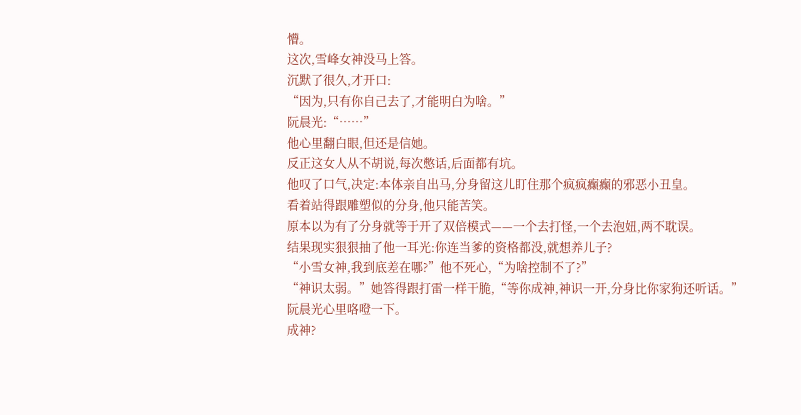懵。
这次,雪峰女神没马上答。
沉默了很久,才开口:
“因为,只有你自己去了,才能明白为啥。”
阮晨光:“……”
他心里翻白眼,但还是信她。
反正这女人从不胡说,每次憋话,后面都有坑。
他叹了口气,决定:本体亲自出马,分身留这儿盯住那个疯疯癫癫的邪恶小丑皇。
看着站得跟雕塑似的分身,他只能苦笑。
原本以为有了分身就等于开了双倍模式——一个去打怪,一个去泡妞,两不耽误。
结果现实狠狠抽了他一耳光:你连当爹的资格都没,就想养儿子?
“小雪女神,我到底差在哪?”他不死心,“为啥控制不了?”
“神识太弱。”她答得跟打雷一样干脆,“等你成神,神识一开,分身比你家狗还听话。”
阮晨光心里咯噔一下。
成神?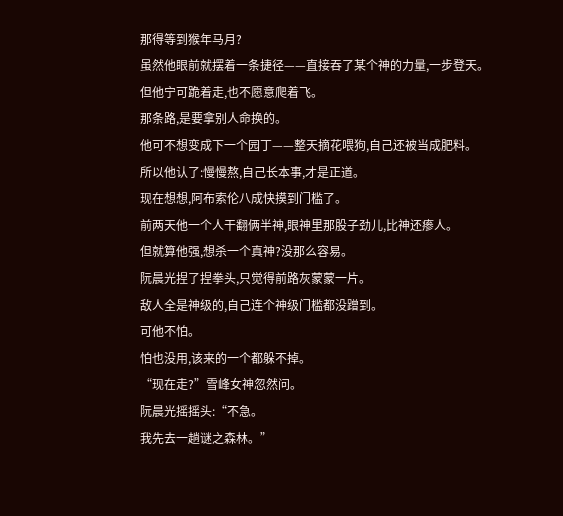那得等到猴年马月?
虽然他眼前就摆着一条捷径——直接吞了某个神的力量,一步登天。
但他宁可跪着走,也不愿意爬着飞。
那条路,是要拿别人命换的。
他可不想变成下一个园丁——整天摘花喂狗,自己还被当成肥料。
所以他认了:慢慢熬,自己长本事,才是正道。
现在想想,阿布索伦八成快摸到门槛了。
前两天他一个人干翻俩半神,眼神里那股子劲儿,比神还瘆人。
但就算他强,想杀一个真神?没那么容易。
阮晨光捏了捏拳头,只觉得前路灰蒙蒙一片。
敌人全是神级的,自己连个神级门槛都没蹭到。
可他不怕。
怕也没用,该来的一个都躲不掉。
“现在走?”雪峰女神忽然问。
阮晨光摇摇头:“不急。
我先去一趟谜之森林。”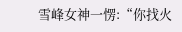雪峰女神一愣:“你找火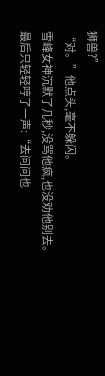狮兽?”
“对。”他点头,毫不躲闪。
雪峰女神沉默了几秒,没骂他疯,也没劝他别去。
最后只轻轻哼了一声:“去问问也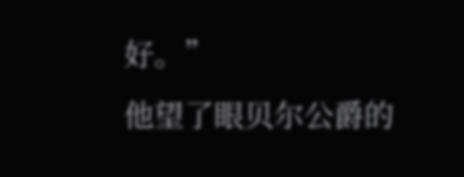好。”
他望了眼贝尔公爵的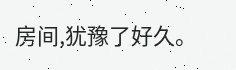房间,犹豫了好久。